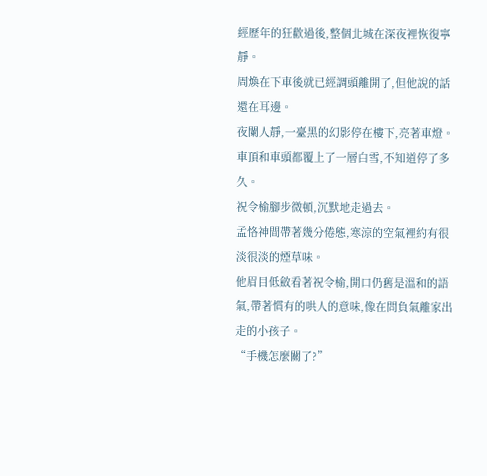經歷年的狂歡過後,整個北城在深夜裡恢復寧靜。
周煥在下車後就已經調頭離開了,但他說的話還在耳邊。
夜闌人靜,一臺黑的幻影停在樓下,亮著車燈。車頂和車頭都覆上了一層白雪,不知道停了多久。
祝令榆腳步微頓,沉默地走過去。
孟恪神間帶著幾分倦態,寒涼的空氣裡約有很淡很淡的煙草味。
他眉目低斂看著祝令榆,開口仍舊是溫和的語氣,帶著慣有的哄人的意味,像在問負氣離家出走的小孩子。
“手機怎麼關了?”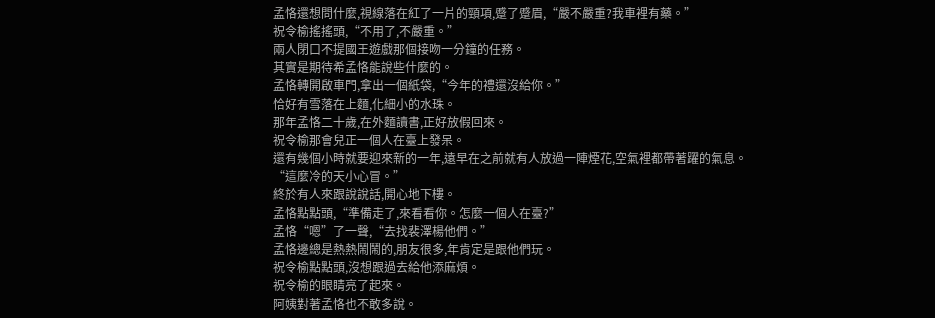孟恪還想問什麼,視線落在紅了一片的頸項,蹙了蹙眉,“嚴不嚴重?我車裡有藥。”
祝令榆搖搖頭,“不用了,不嚴重。”
兩人閉口不提國王遊戲那個接吻一分鐘的任務。
其實是期待希孟恪能說些什麼的。
孟恪轉開啟車門,拿出一個紙袋,“今年的禮還沒給你。”
恰好有雪落在上麵,化細小的水珠。
那年孟恪二十歲,在外麵讀書,正好放假回來。
祝令榆那會兒正一個人在臺上發呆。
還有幾個小時就要迎來新的一年,遠早在之前就有人放過一陣煙花,空氣裡都帶著躍的氣息。
“這麼冷的天小心冒。”
終於有人來跟說說話,開心地下樓。
孟恪點點頭,“準備走了,來看看你。怎麼一個人在臺?”
孟恪“嗯”了一聲,“去找裴澤楊他們。”
孟恪邊總是熱熱鬧鬧的,朋友很多,年肯定是跟他們玩。
祝令榆點點頭,沒想跟過去給他添麻煩。
祝令榆的眼睛亮了起來。
阿姨對著孟恪也不敢多說。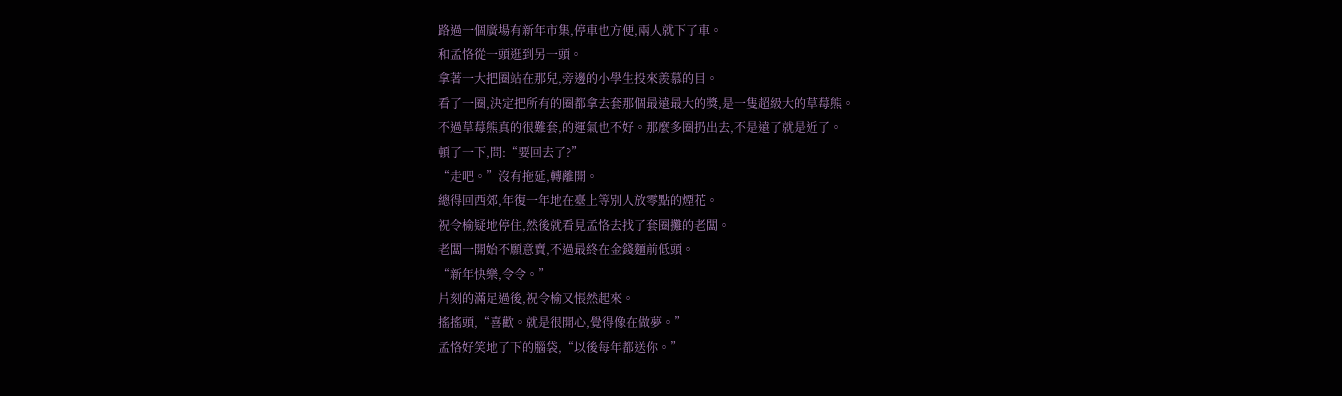路過一個廣場有新年市集,停車也方便,兩人就下了車。
和孟恪從一頭逛到另一頭。
拿著一大把圈站在那兒,旁邊的小學生投來羨慕的目。
看了一圈,決定把所有的圈都拿去套那個最遠最大的獎,是一隻超級大的草莓熊。
不過草莓熊真的很難套,的運氣也不好。那麼多圈扔出去,不是遠了就是近了。
頓了一下,問:“要回去了?”
“走吧。”沒有拖延,轉離開。
總得回西郊,年復一年地在臺上等別人放零點的煙花。
祝令榆疑地停住,然後就看見孟恪去找了套圈攤的老闆。
老闆一開始不願意賣,不過最終在金錢麵前低頭。
“新年快樂,令令。”
片刻的滿足過後,祝令榆又悵然起來。
搖搖頭,“喜歡。就是很開心,覺得像在做夢。”
孟恪好笑地了下的腦袋,“以後每年都送你。”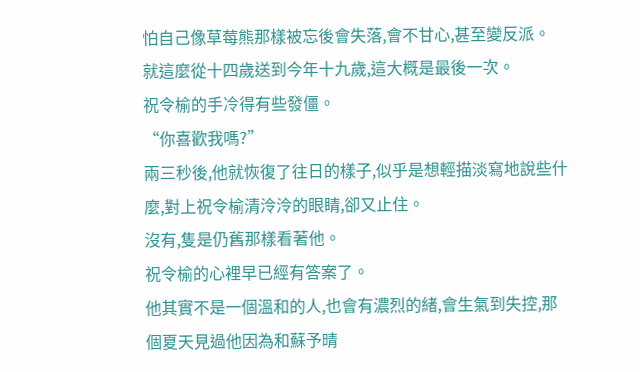怕自己像草莓熊那樣被忘後會失落,會不甘心,甚至變反派。
就這麼從十四歲送到今年十九歲,這大概是最後一次。
祝令榆的手冷得有些發僵。
“你喜歡我嗎?”
兩三秒後,他就恢復了往日的樣子,似乎是想輕描淡寫地說些什麼,對上祝令榆清泠泠的眼睛,卻又止住。
沒有,隻是仍舊那樣看著他。
祝令榆的心裡早已經有答案了。
他其實不是一個溫和的人,也會有濃烈的緒,會生氣到失控,那個夏天見過他因為和蘇予晴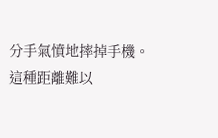分手氣憤地摔掉手機。
這種距離難以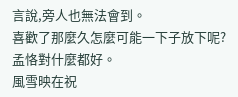言說,旁人也無法會到。
喜歡了那麼久怎麼可能一下子放下呢?
孟恪對什麼都好。
風雪映在祝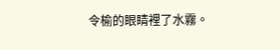令榆的眼睛裡了水霧。